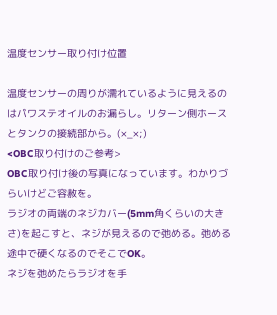温度センサー取り付け位置

温度センサーの周りが濡れているように見えるのはパワステオイルのお漏らし。リターン側ホースとタンクの接続部から。(×_×;)
<OBC取り付けのご参考>
OBC取り付け後の写真になっています。わかりづらいけどご容赦を。
ラジオの両端のネジカバー(5mm角くらいの大きさ)を起こすと、ネジが見えるので弛める。弛める途中で硬くなるのでそこでOK。
ネジを弛めたらラジオを手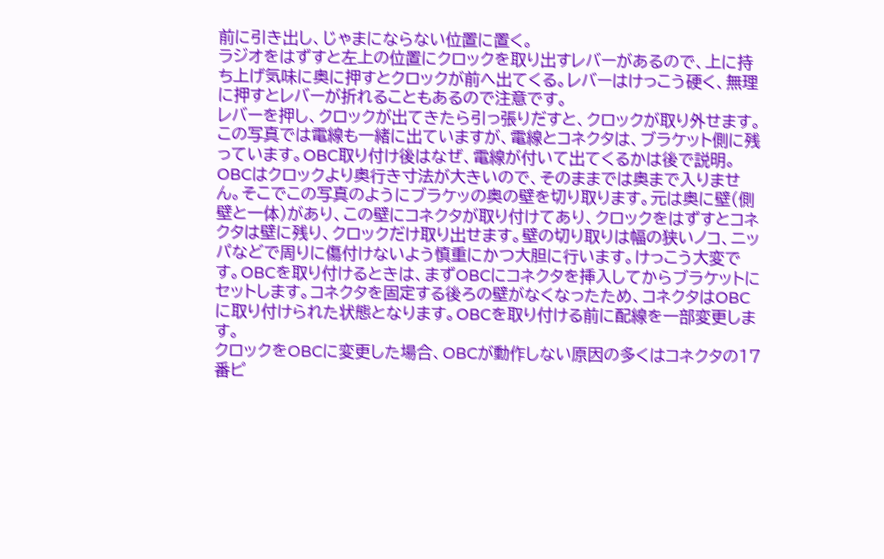前に引き出し、じゃまにならない位置に置く。
ラジオをはずすと左上の位置にクロックを取り出すレバーがあるので、上に持ち上げ気味に奥に押すとクロックが前へ出てくる。レバーはけっこう硬く、無理に押すとレバーが折れることもあるので注意です。
レバーを押し、クロックが出てきたら引っ張りだすと、クロックが取り外せます。
この写真では電線も一緒に出ていますが、電線とコネクタは、ブラケット側に残っています。OBC取り付け後はなぜ、電線が付いて出てくるかは後で説明。
OBCはクロックより奥行き寸法が大きいので、そのままでは奥まで入りません。そこでこの写真のようにブラケッの奥の壁を切り取ります。元は奥に壁(側壁と一体)があり、この壁にコネクタが取り付けてあり、クロックをはずすとコネクタは壁に残り、クロックだけ取り出せます。壁の切り取りは幅の狭いノコ、ニッパなどで周りに傷付けないよう慎重にかつ大胆に行います。けっこう大変です。OBCを取り付けるときは、まずOBCにコネクタを挿入してからブラケットにセットします。コネクタを固定する後ろの壁がなくなったため、コネクタはOBCに取り付けられた状態となります。OBCを取り付ける前に配線を一部変更します。
クロックをOBCに変更した場合、OBCが動作しない原因の多くはコネクタの17番ピ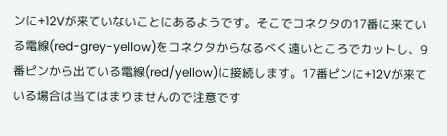ンに+12Vが来ていないことにあるようです。そこでコネクタの17番に来ている電線(red-grey-yellow)をコネクタからなるべく遠いところでカットし、9番ピンから出ている電線(red/yellow)に接続します。17番ピンに+12Vが来ている場合は当てはまりませんので注意です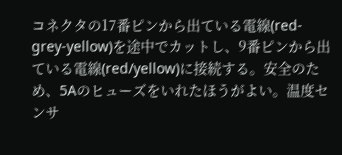コネクタの17番ピンから出ている電線(red-grey-yellow)を途中でカットし、9番ピンから出ている電線(red/yellow)に接続する。安全のため、5Aのヒューズをいれたほうがよい。温度センサ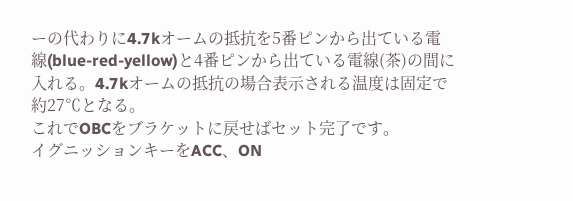ーの代わりに4.7kオームの抵抗を5番ピンから出ている電線(blue-red-yellow)と4番ピンから出ている電線(茶)の間に入れる。4.7kオームの抵抗の場合表示される温度は固定で約27℃となる。
これでOBCをブラケットに戻せばセット完了です。
イグニッションキーをACC、ON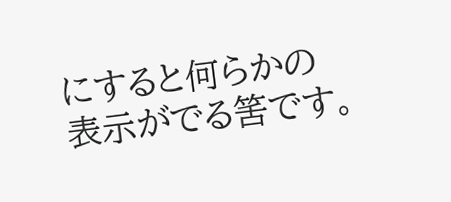にすると何らかの
表示がでる筈です。